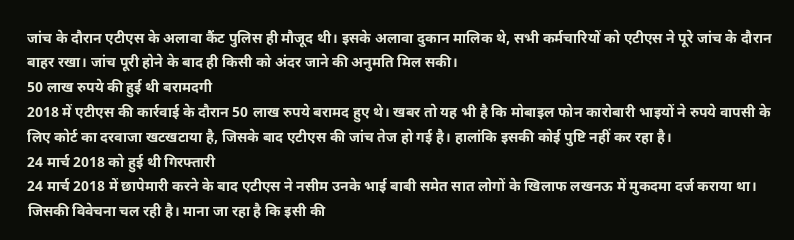जांच के दौरान एटीएस के अलावा कैंट पुलिस ही मौजूद थी। इसके अलावा दुकान मालिक थे, सभी कर्मचारियों को एटीएस ने पूरे जांच के दौरान बाहर रखा। जांच पूरी होने के बाद ही किसी को अंदर जाने की अनुमति मिल सकी।
50 लाख रुपये की हुई थी बरामदगी
2018 में एटीएस की कार्रवाई के दौरान 50 लाख रुपये बरामद हुए थे। खबर तो यह भी है कि मोबाइल फोन कारोबारी भाइयों ने रुपये वापसी के लिए कोर्ट का दरवाजा खटखटाया है, जिसके बाद एटीएस की जांच तेज हो गई है। हालांकि इसकी कोई पुष्टि नहीं कर रहा है।
24 मार्च 2018 को हुई थी गिरफ्तारी
24 मार्च 2018 में छापेमारी करने के बाद एटीएस ने नसीम उनके भाई बाबी समेत सात लोगों के खिलाफ लखनऊ में मुकदमा दर्ज कराया था। जिसकी विवेचना चल रही है। माना जा रहा है कि इसी की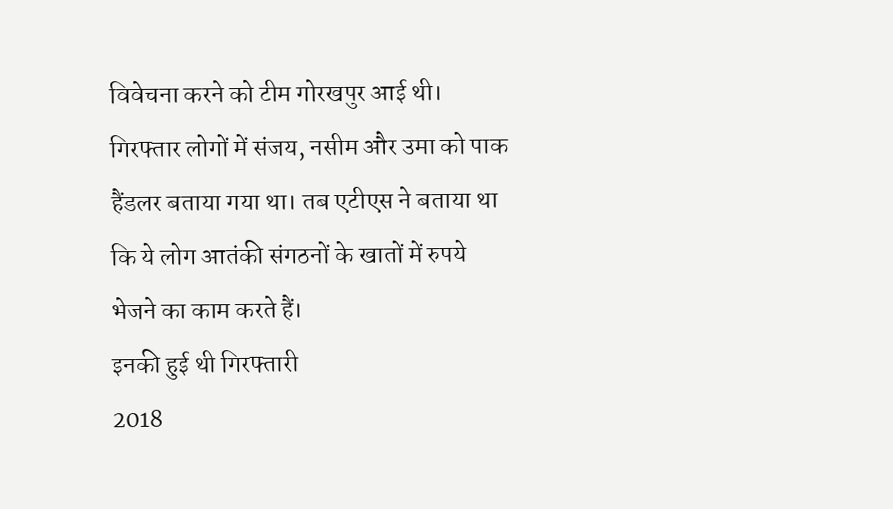विवेचना करने को टीम गोरखपुर आई थी।
गिरफ्तार लोगों में संजय, नसीम और उमा को पाक हैंडलर बताया गया था। तब एटीएस ने बताया था कि ये लोग आतंकी संगठनों के खातों में रुपये भेजने का काम करते हैं।
इनकी हुई थी गिरफ्तारी
2018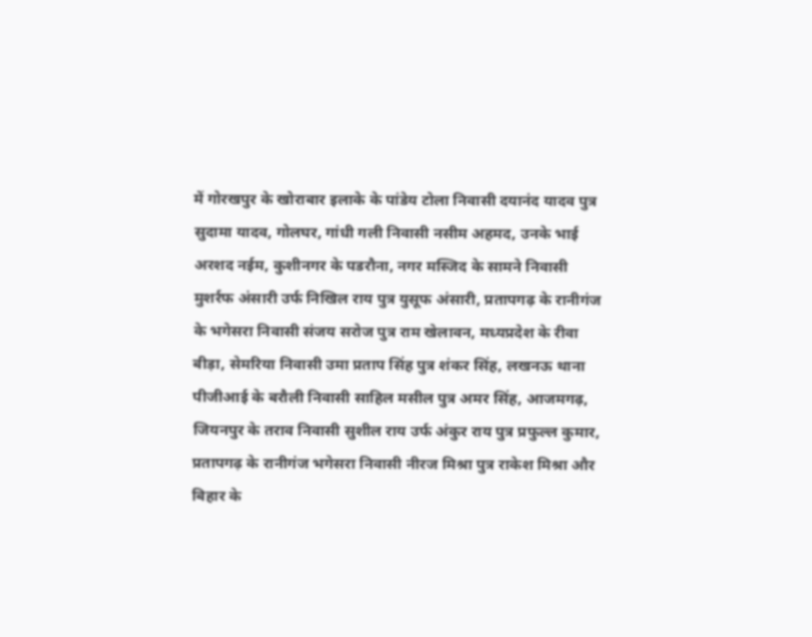में गोरखपुर के खोराबार इलाके के पांडेय टोला निवासी दयानंद यादव पुत्र सुदामा यादव, गोलघर, गांधी गली निवासी नसीम अहमद, उनके भाई अरशद नईम, कुशीनगर के पडरौना, नगर मस्जिद के सामने निवासी मुशर्रफ अंसारी उर्फ निखिल राय पुत्र युसूफ अंसारी, प्रतापगढ़ के रानीगंज के भगेसरा निवासी संजय सरोज पुत्र राम खेलावन, मध्यप्रदेश के रीवा बीड़ा, सेमरिया निवासी उमा प्रताप सिंह पुत्र शंकर सिंह, लखनऊ थाना पीजीआई के बरौली निवासी साहिल मसील पुत्र अमर सिंह, आजमगढ़, जियनपुर के तराव निवासी सुशील राय उर्फ अंकुर राय पुत्र प्रफुल्ल कुमार, प्रतापगढ़ के रानीगंज भगेसरा निवासी नीरज मिश्रा पुत्र राकेश मिश्रा और बिहार के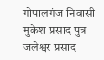गोपालगंज निवासी मुकेश प्रसाद पुत्र जलेश्वर प्रसाद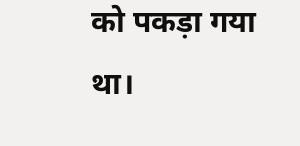को पकड़ा गया था।